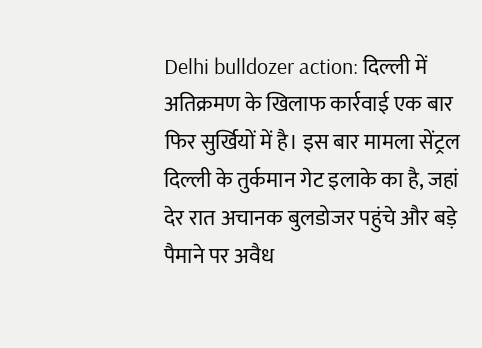Delhi bulldozer action: दिल्ली में अतिक्रमण के खिलाफ कार्रवाई एक बार फिर सुर्खियों में है। इस बार मामला सेंट्रल दिल्ली के तुर्कमान गेट इलाके का है, जहां देर रात अचानक बुलडोजर पहुंचे और बड़े पैमाने पर अवैध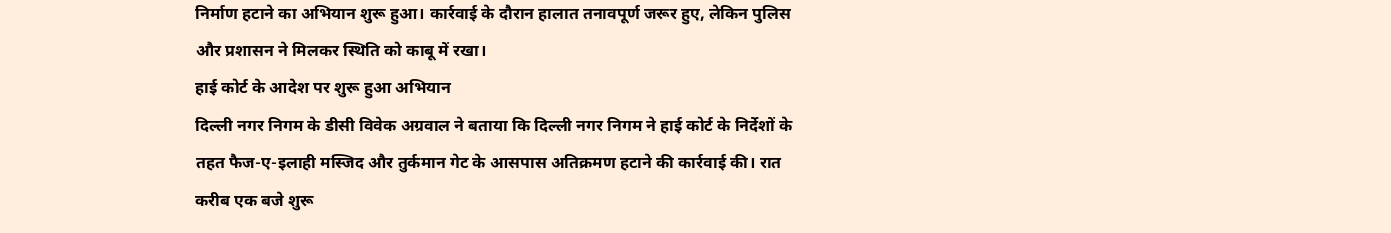निर्माण हटाने का अभियान शुरू हुआ। कार्रवाई के दौरान हालात तनावपूर्ण जरूर हुए, लेकिन पुलिस और प्रशासन ने मिलकर स्थिति को काबू में रखा।
हाई कोर्ट के आदेश पर शुरू हुआ अभियान
दिल्ली नगर निगम के डीसी विवेक अग्रवाल ने बताया कि दिल्ली नगर निगम ने हाई कोर्ट के निर्देशों के तहत फैज-ए-इलाही मस्जिद और तुर्कमान गेट के आसपास अतिक्रमण हटाने की कार्रवाई की। रात करीब एक बजे शुरू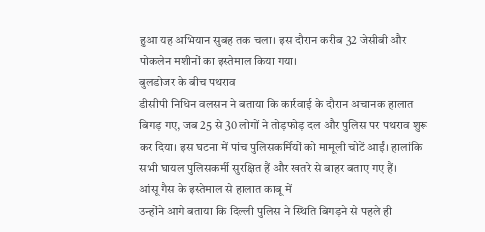हुआ यह अभियान सुबह तक चला। इस दौरान करीब 32 जेसीबी और पोकलेन मशीनों का इस्तेमाल किया गया।
बुलडोजर के बीच पथराव
डीसीपी निधिन वलसन ने बताया कि कार्रवाई के दौरान अचानक हालात बिगड़ गए, जब 25 से 30 लोगों ने तोड़फोड़ दल और पुलिस पर पथराव शुरू कर दिया। इस घटना में पांच पुलिसकर्मियों को मामूली चोटें आईं। हालांकि सभी घायल पुलिसकर्मी सुरक्षित हैं और खतरे से बाहर बताए गए हैं।
आंसू गैस के इस्तेमाल से हालात काबू में
उन्होंने आगे बताया कि दिल्ली पुलिस ने स्थिति बिगड़ने से पहले ही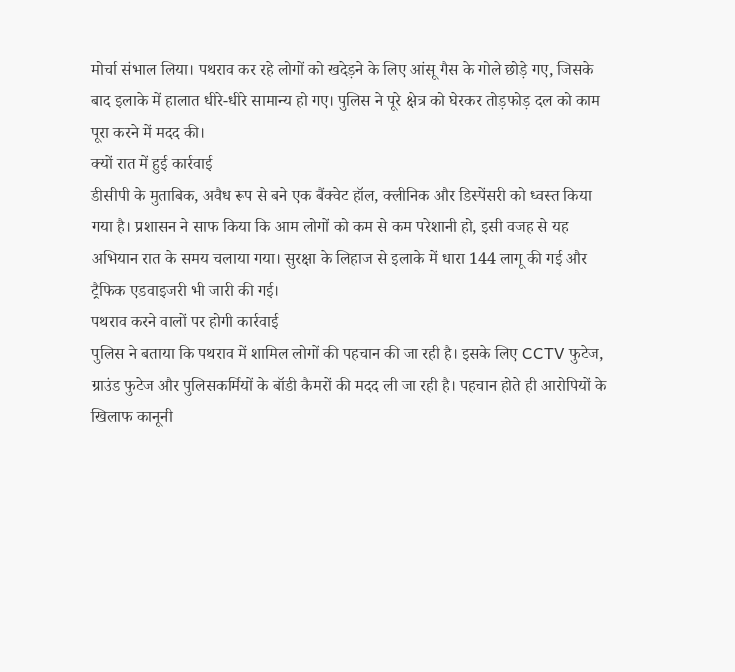मोर्चा संभाल लिया। पथराव कर रहे लोगों को खदेड़ने के लिए आंसू गैस के गोले छोड़े गए, जिसके बाद इलाके में हालात धीरे-धीरे सामान्य हो गए। पुलिस ने पूरे क्षेत्र को घेरकर तोड़फोड़ दल को काम पूरा करने में मदद की।
क्यों रात में हुई कार्रवाई
डीसीपी के मुताबिक, अवैध रूप से बने एक बैंक्वेट हॉल, क्लीनिक और डिस्पेंसरी को ध्वस्त किया गया है। प्रशासन ने साफ किया कि आम लोगों को कम से कम परेशानी हो, इसी वजह से यह अभियान रात के समय चलाया गया। सुरक्षा के लिहाज से इलाके में धारा 144 लागू की गई और ट्रैफिक एडवाइजरी भी जारी की गई।
पथराव करने वालों पर होगी कार्रवाई
पुलिस ने बताया कि पथराव में शामिल लोगों की पहचान की जा रही है। इसके लिए CCTV फुटेज, ग्राउंड फुटेज और पुलिसकर्मियों के बॉडी कैमरों की मदद ली जा रही है। पहचान होते ही आरोपियों के खिलाफ कानूनी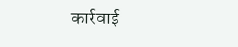कार्रवाई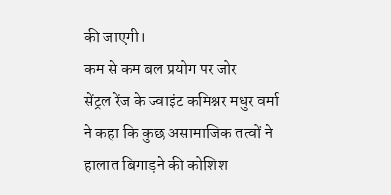की जाएगी।
कम से कम बल प्रयोग पर जोर
सेंट्रल रेंज के ज्वाइंट कमिश्नर मधुर वर्मा ने कहा कि कुछ असामाजिक तत्वों ने हालात बिगाड़ने की कोशिश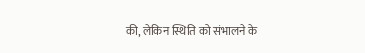की, लेकिन स्थिति को संभालने के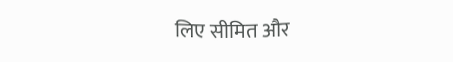लिए सीमित और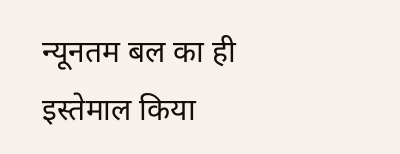न्यूनतम बल का ही इस्तेमाल किया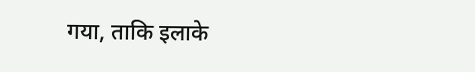गया, ताकि इलाके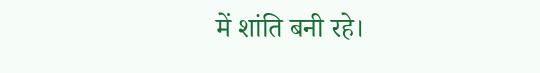में शांति बनी रहे।